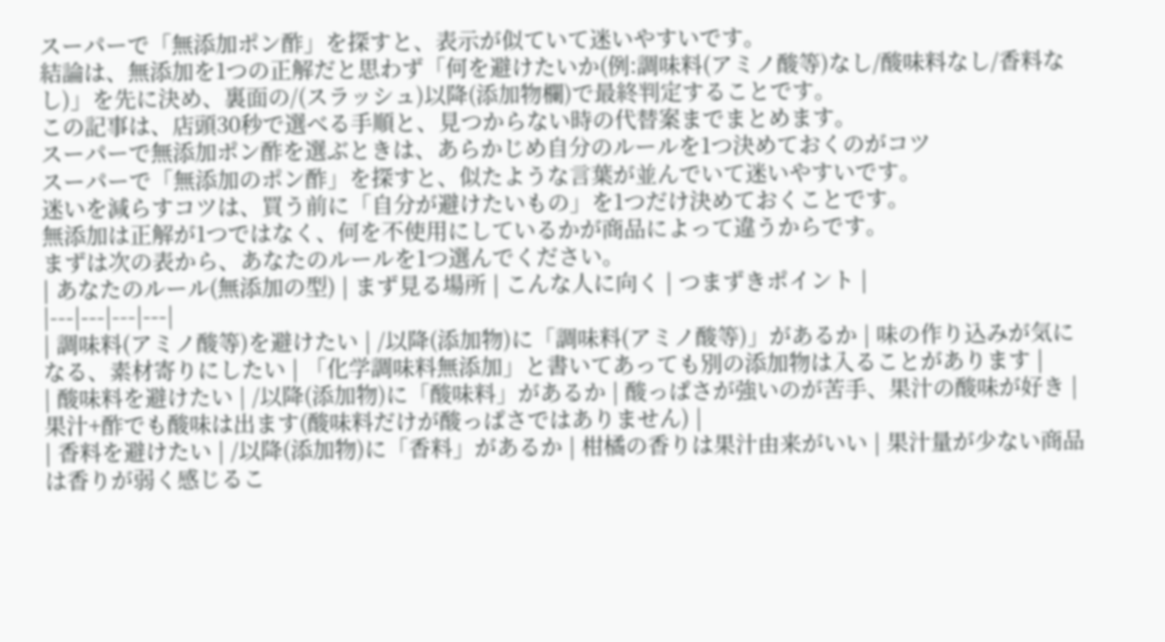スーパーで「無添加ポン酢」を探すと、表示が似ていて迷いやすいです。
結論は、無添加を1つの正解だと思わず「何を避けたいか(例:調味料(アミノ酸等)なし/酸味料なし/香料なし)」を先に決め、裏面の/(スラッシュ)以降(添加物欄)で最終判定することです。
この記事は、店頭30秒で選べる手順と、見つからない時の代替案までまとめます。
スーパーで無添加ポン酢を選ぶときは、あらかじめ自分のルールを1つ決めておくのがコツ
スーパーで「無添加のポン酢」を探すと、似たような言葉が並んでいて迷いやすいです。
迷いを減らすコツは、買う前に「自分が避けたいもの」を1つだけ決めておくことです。
無添加は正解が1つではなく、何を不使用にしているかが商品によって違うからです。
まずは次の表から、あなたのルールを1つ選んでください。
| あなたのルール(無添加の型) | まず見る場所 | こんな人に向く | つまずきポイント |
|---|---|---|---|
| 調味料(アミノ酸等)を避けたい | /以降(添加物)に「調味料(アミノ酸等)」があるか | 味の作り込みが気になる、素材寄りにしたい | 「化学調味料無添加」と書いてあっても別の添加物は入ることがあります |
| 酸味料を避けたい | /以降(添加物)に「酸味料」があるか | 酸っぱさが強いのが苦手、果汁の酸味が好き | 果汁+酢でも酸味は出ます(酸味料だけが酸っぱさではありません) |
| 香料を避けたい | /以降(添加物)に「香料」があるか | 柑橘の香りは果汁由来がいい | 果汁量が少ない商品は香りが弱く感じるこ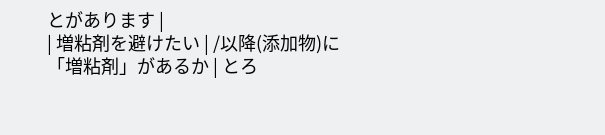とがあります |
| 増粘剤を避けたい | /以降(添加物)に「増粘剤」があるか | とろ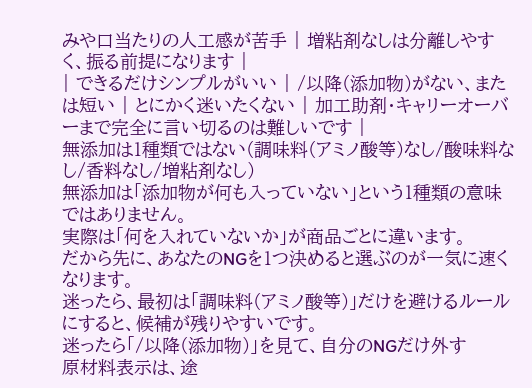みや口当たりの人工感が苦手 | 増粘剤なしは分離しやすく、振る前提になります |
| できるだけシンプルがいい | /以降(添加物)がない、または短い | とにかく迷いたくない | 加工助剤・キャリーオーバーまで完全に言い切るのは難しいです |
無添加は1種類ではない(調味料(アミノ酸等)なし/酸味料なし/香料なし/増粘剤なし)
無添加は「添加物が何も入っていない」という1種類の意味ではありません。
実際は「何を入れていないか」が商品ごとに違います。
だから先に、あなたのNGを1つ決めると選ぶのが一気に速くなります。
迷ったら、最初は「調味料(アミノ酸等)」だけを避けるルールにすると、候補が残りやすいです。
迷ったら「/以降(添加物)」を見て、自分のNGだけ外す
原材料表示は、途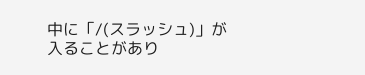中に「/(スラッシュ)」が入ることがあり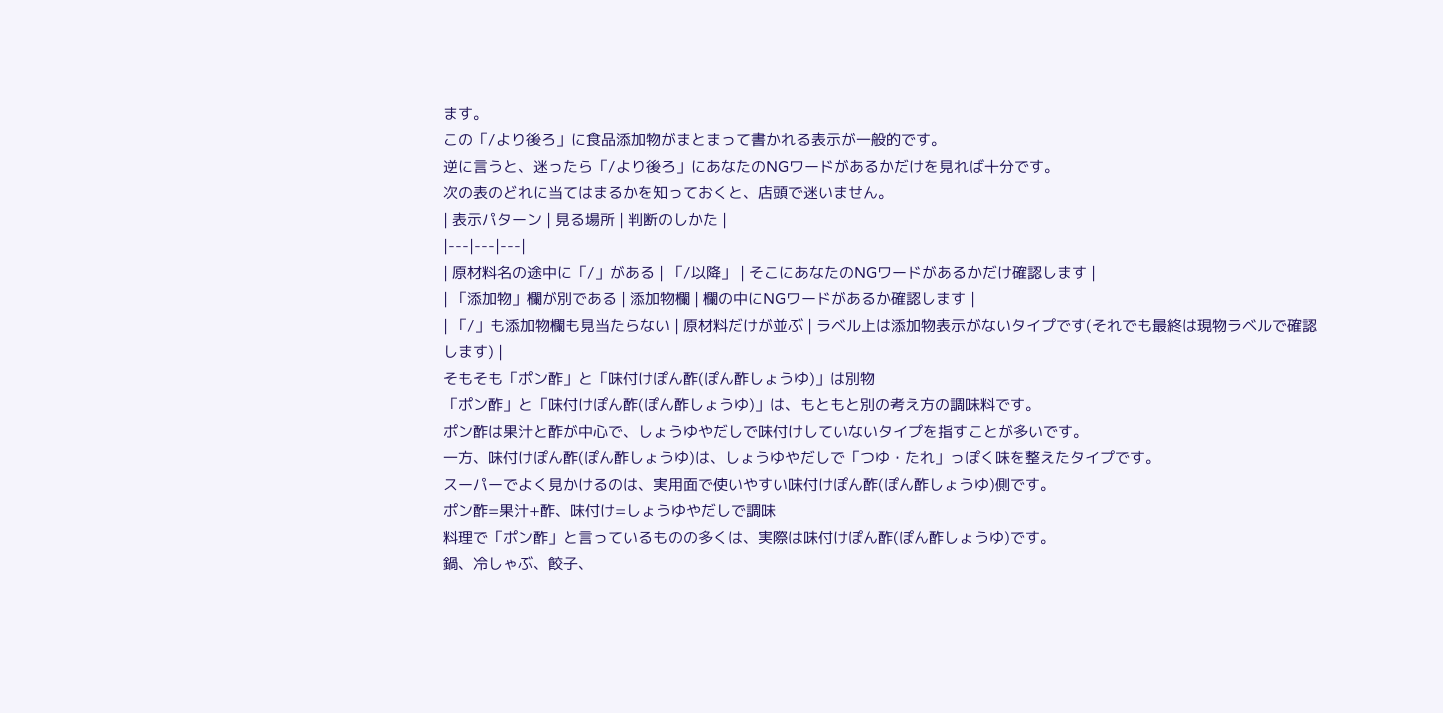ます。
この「/より後ろ」に食品添加物がまとまって書かれる表示が一般的です。
逆に言うと、迷ったら「/より後ろ」にあなたのNGワードがあるかだけを見れば十分です。
次の表のどれに当てはまるかを知っておくと、店頭で迷いません。
| 表示パターン | 見る場所 | 判断のしかた |
|---|---|---|
| 原材料名の途中に「/」がある | 「/以降」 | そこにあなたのNGワードがあるかだけ確認します |
| 「添加物」欄が別である | 添加物欄 | 欄の中にNGワードがあるか確認します |
| 「/」も添加物欄も見当たらない | 原材料だけが並ぶ | ラベル上は添加物表示がないタイプです(それでも最終は現物ラベルで確認します) |
そもそも「ポン酢」と「味付けぽん酢(ぽん酢しょうゆ)」は別物
「ポン酢」と「味付けぽん酢(ぽん酢しょうゆ)」は、もともと別の考え方の調味料です。
ポン酢は果汁と酢が中心で、しょうゆやだしで味付けしていないタイプを指すことが多いです。
一方、味付けぽん酢(ぽん酢しょうゆ)は、しょうゆやだしで「つゆ・たれ」っぽく味を整えたタイプです。
スーパーでよく見かけるのは、実用面で使いやすい味付けぽん酢(ぽん酢しょうゆ)側です。
ポン酢=果汁+酢、味付け=しょうゆやだしで調味
料理で「ポン酢」と言っているものの多くは、実際は味付けぽん酢(ぽん酢しょうゆ)です。
鍋、冷しゃぶ、餃子、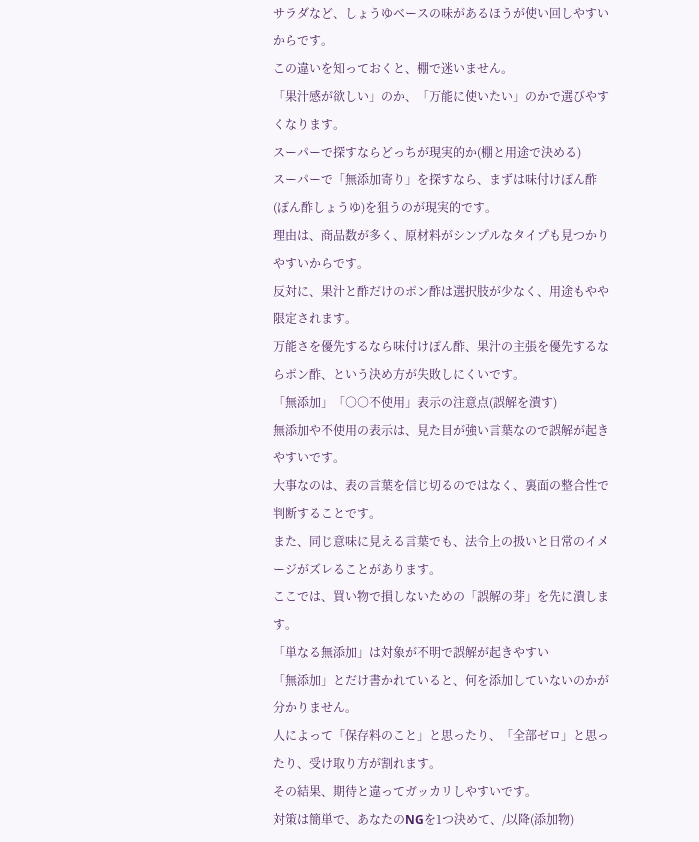サラダなど、しょうゆベースの味があるほうが使い回しやすいからです。
この違いを知っておくと、棚で迷いません。
「果汁感が欲しい」のか、「万能に使いたい」のかで選びやすくなります。
スーパーで探すならどっちが現実的か(棚と用途で決める)
スーパーで「無添加寄り」を探すなら、まずは味付けぽん酢(ぽん酢しょうゆ)を狙うのが現実的です。
理由は、商品数が多く、原材料がシンプルなタイプも見つかりやすいからです。
反対に、果汁と酢だけのポン酢は選択肢が少なく、用途もやや限定されます。
万能さを優先するなら味付けぽん酢、果汁の主張を優先するならポン酢、という決め方が失敗しにくいです。
「無添加」「○○不使用」表示の注意点(誤解を潰す)
無添加や不使用の表示は、見た目が強い言葉なので誤解が起きやすいです。
大事なのは、表の言葉を信じ切るのではなく、裏面の整合性で判断することです。
また、同じ意味に見える言葉でも、法令上の扱いと日常のイメージがズレることがあります。
ここでは、買い物で損しないための「誤解の芽」を先に潰します。
「単なる無添加」は対象が不明で誤解が起きやすい
「無添加」とだけ書かれていると、何を添加していないのかが分かりません。
人によって「保存料のこと」と思ったり、「全部ゼロ」と思ったり、受け取り方が割れます。
その結果、期待と違ってガッカリしやすいです。
対策は簡単で、あなたのNGを1つ決めて、/以降(添加物)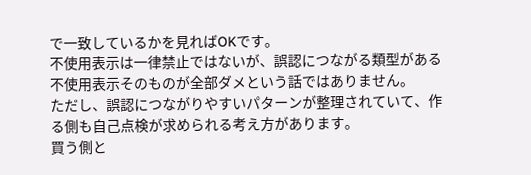で一致しているかを見ればOKです。
不使用表示は一律禁止ではないが、誤認につながる類型がある
不使用表示そのものが全部ダメという話ではありません。
ただし、誤認につながりやすいパターンが整理されていて、作る側も自己点検が求められる考え方があります。
買う側と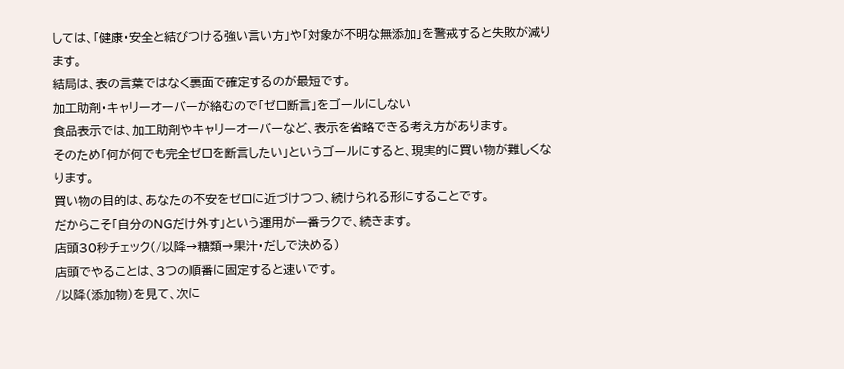しては、「健康・安全と結びつける強い言い方」や「対象が不明な無添加」を警戒すると失敗が減ります。
結局は、表の言葉ではなく裏面で確定するのが最短です。
加工助剤・キャリーオーバーが絡むので「ゼロ断言」をゴールにしない
食品表示では、加工助剤やキャリーオーバーなど、表示を省略できる考え方があります。
そのため「何が何でも完全ゼロを断言したい」というゴールにすると、現実的に買い物が難しくなります。
買い物の目的は、あなたの不安をゼロに近づけつつ、続けられる形にすることです。
だからこそ「自分のNGだけ外す」という運用が一番ラクで、続きます。
店頭30秒チェック(/以降→糖類→果汁・だしで決める)
店頭でやることは、3つの順番に固定すると速いです。
/以降(添加物)を見て、次に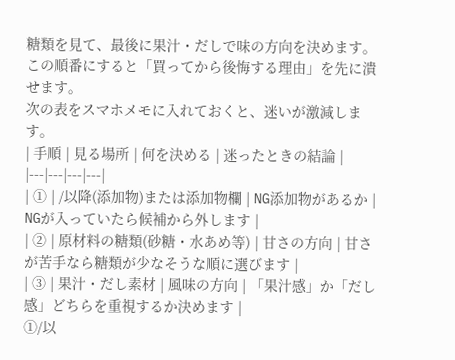糖類を見て、最後に果汁・だしで味の方向を決めます。
この順番にすると「買ってから後悔する理由」を先に潰せます。
次の表をスマホメモに入れておくと、迷いが激減します。
| 手順 | 見る場所 | 何を決める | 迷ったときの結論 |
|---|---|---|---|
| ① | /以降(添加物)または添加物欄 | NG添加物があるか | NGが入っていたら候補から外します |
| ② | 原材料の糖類(砂糖・水あめ等) | 甘さの方向 | 甘さが苦手なら糖類が少なそうな順に選びます |
| ③ | 果汁・だし素材 | 風味の方向 | 「果汁感」か「だし感」どちらを重視するか決めます |
①/以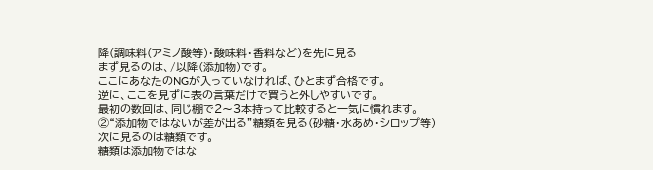降(調味料(アミノ酸等)・酸味料・香料など)を先に見る
まず見るのは、/以降(添加物)です。
ここにあなたのNGが入っていなければ、ひとまず合格です。
逆に、ここを見ずに表の言葉だけで買うと外しやすいです。
最初の数回は、同じ棚で2〜3本持って比較すると一気に慣れます。
②“添加物ではないが差が出る”糖類を見る(砂糖・水あめ・シロップ等)
次に見るのは糖類です。
糖類は添加物ではな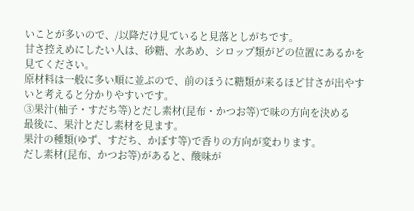いことが多いので、/以降だけ見ていると見落としがちです。
甘さ控えめにしたい人は、砂糖、水あめ、シロップ類がどの位置にあるかを見てください。
原材料は一般に多い順に並ぶので、前のほうに糖類が来るほど甘さが出やすいと考えると分かりやすいです。
③果汁(柚子・すだち等)とだし素材(昆布・かつお等)で味の方向を決める
最後に、果汁とだし素材を見ます。
果汁の種類(ゆず、すだち、かぼす等)で香りの方向が変わります。
だし素材(昆布、かつお等)があると、酸味が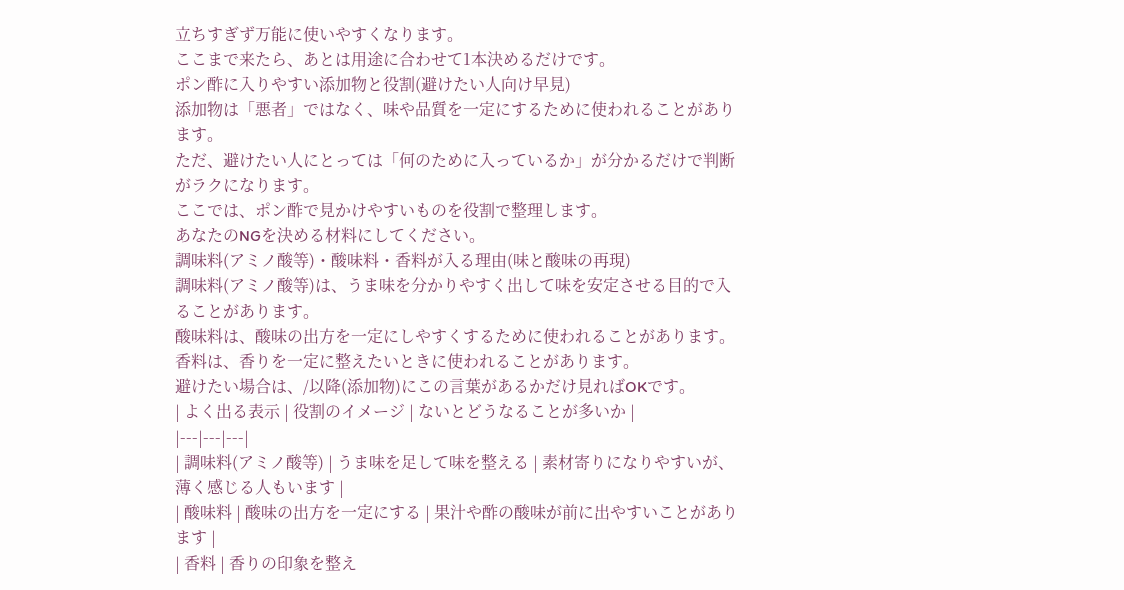立ちすぎず万能に使いやすくなります。
ここまで来たら、あとは用途に合わせて1本決めるだけです。
ポン酢に入りやすい添加物と役割(避けたい人向け早見)
添加物は「悪者」ではなく、味や品質を一定にするために使われることがあります。
ただ、避けたい人にとっては「何のために入っているか」が分かるだけで判断がラクになります。
ここでは、ポン酢で見かけやすいものを役割で整理します。
あなたのNGを決める材料にしてください。
調味料(アミノ酸等)・酸味料・香料が入る理由(味と酸味の再現)
調味料(アミノ酸等)は、うま味を分かりやすく出して味を安定させる目的で入ることがあります。
酸味料は、酸味の出方を一定にしやすくするために使われることがあります。
香料は、香りを一定に整えたいときに使われることがあります。
避けたい場合は、/以降(添加物)にこの言葉があるかだけ見ればOKです。
| よく出る表示 | 役割のイメージ | ないとどうなることが多いか |
|---|---|---|
| 調味料(アミノ酸等) | うま味を足して味を整える | 素材寄りになりやすいが、薄く感じる人もいます |
| 酸味料 | 酸味の出方を一定にする | 果汁や酢の酸味が前に出やすいことがあります |
| 香料 | 香りの印象を整え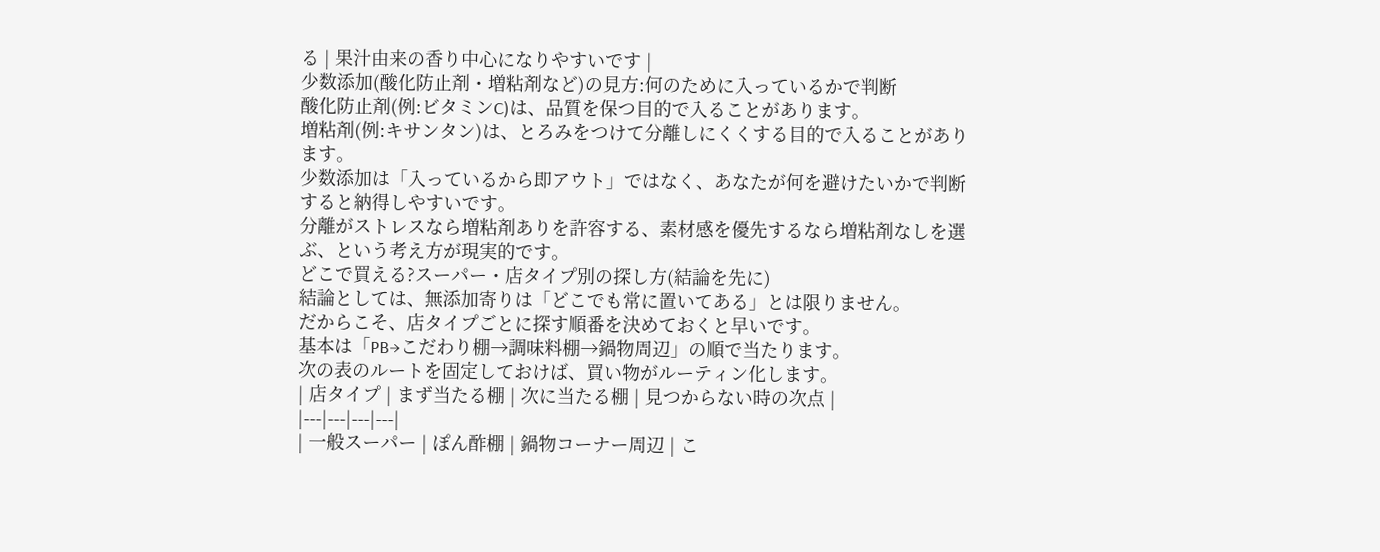る | 果汁由来の香り中心になりやすいです |
少数添加(酸化防止剤・増粘剤など)の見方:何のために入っているかで判断
酸化防止剤(例:ビタミンC)は、品質を保つ目的で入ることがあります。
増粘剤(例:キサンタン)は、とろみをつけて分離しにくくする目的で入ることがあります。
少数添加は「入っているから即アウト」ではなく、あなたが何を避けたいかで判断すると納得しやすいです。
分離がストレスなら増粘剤ありを許容する、素材感を優先するなら増粘剤なしを選ぶ、という考え方が現実的です。
どこで買える?スーパー・店タイプ別の探し方(結論を先に)
結論としては、無添加寄りは「どこでも常に置いてある」とは限りません。
だからこそ、店タイプごとに探す順番を決めておくと早いです。
基本は「PB→こだわり棚→調味料棚→鍋物周辺」の順で当たります。
次の表のルートを固定しておけば、買い物がルーティン化します。
| 店タイプ | まず当たる棚 | 次に当たる棚 | 見つからない時の次点 |
|---|---|---|---|
| 一般スーパー | ぽん酢棚 | 鍋物コーナー周辺 | こ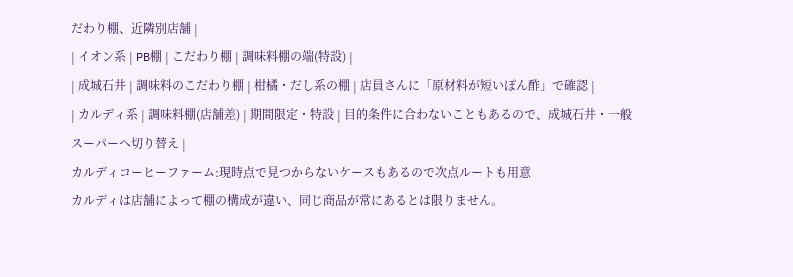だわり棚、近隣別店舗 |
| イオン系 | PB棚 | こだわり棚 | 調味料棚の端(特設) |
| 成城石井 | 調味料のこだわり棚 | 柑橘・だし系の棚 | 店員さんに「原材料が短いぽん酢」で確認 |
| カルディ系 | 調味料棚(店舗差) | 期間限定・特設 | 目的条件に合わないこともあるので、成城石井・一般スーパーへ切り替え |
カルディコーヒーファーム:現時点で見つからないケースもあるので次点ルートも用意
カルディは店舗によって棚の構成が違い、同じ商品が常にあるとは限りません。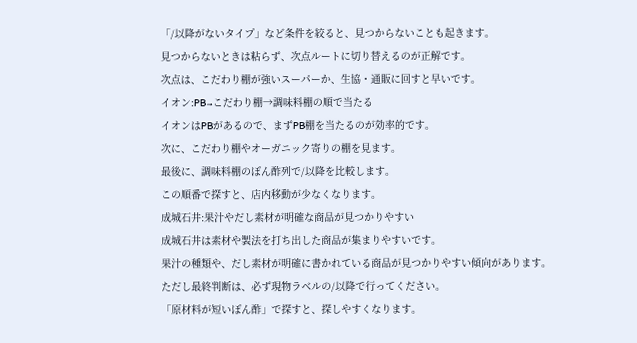「/以降がないタイプ」など条件を絞ると、見つからないことも起きます。
見つからないときは粘らず、次点ルートに切り替えるのが正解です。
次点は、こだわり棚が強いスーパーか、生協・通販に回すと早いです。
イオン:PB→こだわり棚→調味料棚の順で当たる
イオンはPBがあるので、まずPB棚を当たるのが効率的です。
次に、こだわり棚やオーガニック寄りの棚を見ます。
最後に、調味料棚のぽん酢列で/以降を比較します。
この順番で探すと、店内移動が少なくなります。
成城石井:果汁やだし素材が明確な商品が見つかりやすい
成城石井は素材や製法を打ち出した商品が集まりやすいです。
果汁の種類や、だし素材が明確に書かれている商品が見つかりやすい傾向があります。
ただし最終判断は、必ず現物ラベルの/以降で行ってください。
「原材料が短いぽん酢」で探すと、探しやすくなります。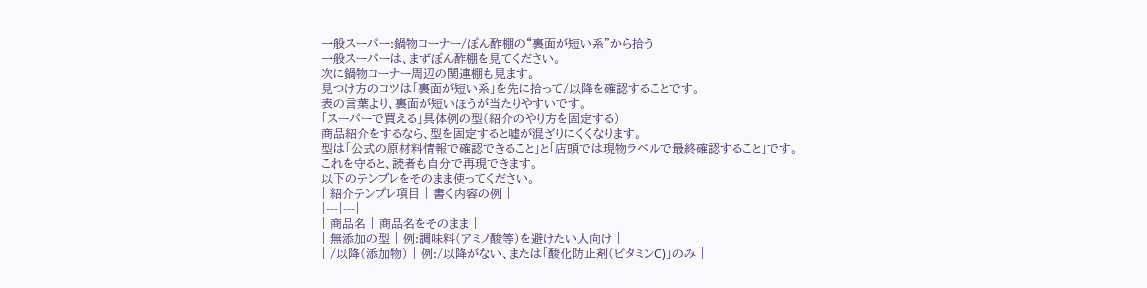一般スーパー:鍋物コーナー/ぽん酢棚の“裏面が短い系”から拾う
一般スーパーは、まずぽん酢棚を見てください。
次に鍋物コーナー周辺の関連棚も見ます。
見つけ方のコツは「裏面が短い系」を先に拾って/以降を確認することです。
表の言葉より、裏面が短いほうが当たりやすいです。
「スーパーで買える」具体例の型(紹介のやり方を固定する)
商品紹介をするなら、型を固定すると嘘が混ざりにくくなります。
型は「公式の原材料情報で確認できること」と「店頭では現物ラベルで最終確認すること」です。
これを守ると、読者も自分で再現できます。
以下のテンプレをそのまま使ってください。
| 紹介テンプレ項目 | 書く内容の例 |
|---|---|
| 商品名 | 商品名をそのまま |
| 無添加の型 | 例:調味料(アミノ酸等)を避けたい人向け |
| /以降(添加物) | 例:/以降がない、または「酸化防止剤(ビタミンC)」のみ |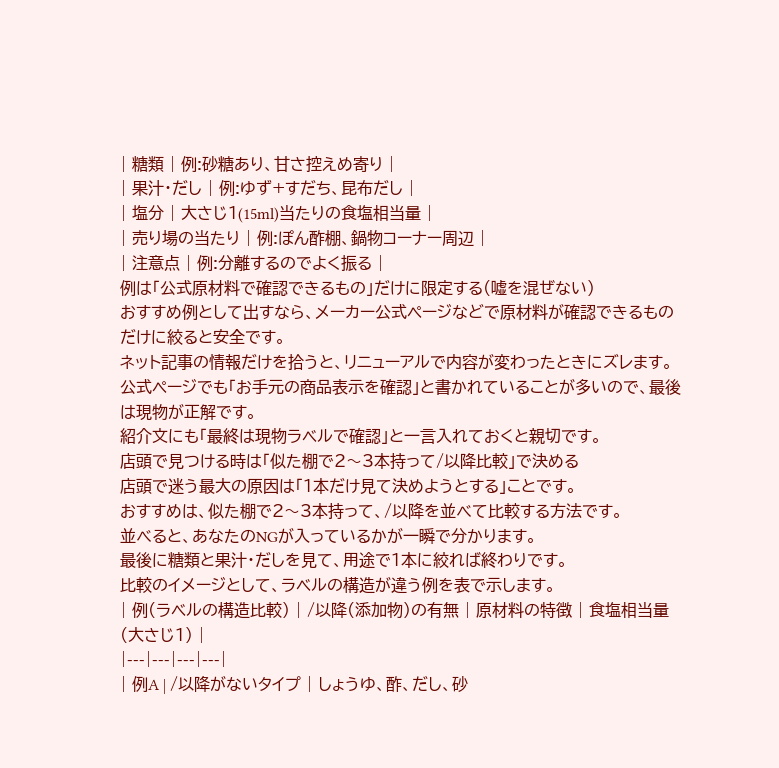| 糖類 | 例:砂糖あり、甘さ控えめ寄り |
| 果汁・だし | 例:ゆず+すだち、昆布だし |
| 塩分 | 大さじ1(15ml)当たりの食塩相当量 |
| 売り場の当たり | 例:ぽん酢棚、鍋物コーナー周辺 |
| 注意点 | 例:分離するのでよく振る |
例は「公式原材料で確認できるもの」だけに限定する(嘘を混ぜない)
おすすめ例として出すなら、メーカー公式ページなどで原材料が確認できるものだけに絞ると安全です。
ネット記事の情報だけを拾うと、リニューアルで内容が変わったときにズレます。
公式ページでも「お手元の商品表示を確認」と書かれていることが多いので、最後は現物が正解です。
紹介文にも「最終は現物ラベルで確認」と一言入れておくと親切です。
店頭で見つける時は「似た棚で2〜3本持って/以降比較」で決める
店頭で迷う最大の原因は「1本だけ見て決めようとする」ことです。
おすすめは、似た棚で2〜3本持って、/以降を並べて比較する方法です。
並べると、あなたのNGが入っているかが一瞬で分かります。
最後に糖類と果汁・だしを見て、用途で1本に絞れば終わりです。
比較のイメージとして、ラベルの構造が違う例を表で示します。
| 例(ラベルの構造比較) | /以降(添加物)の有無 | 原材料の特徴 | 食塩相当量(大さじ1) |
|---|---|---|---|
| 例A | /以降がないタイプ | しょうゆ、酢、だし、砂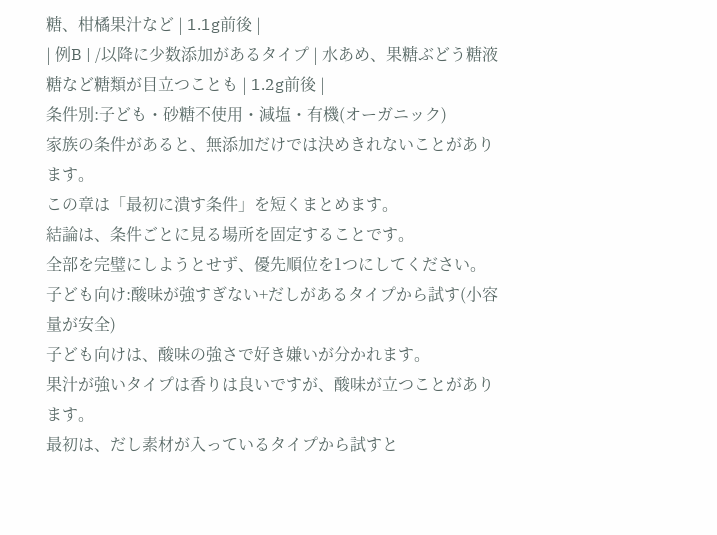糖、柑橘果汁など | 1.1g前後 |
| 例B | /以降に少数添加があるタイプ | 水あめ、果糖ぶどう糖液糖など糖類が目立つことも | 1.2g前後 |
条件別:子ども・砂糖不使用・減塩・有機(オーガニック)
家族の条件があると、無添加だけでは決めきれないことがあります。
この章は「最初に潰す条件」を短くまとめます。
結論は、条件ごとに見る場所を固定することです。
全部を完璧にしようとせず、優先順位を1つにしてください。
子ども向け:酸味が強すぎない+だしがあるタイプから試す(小容量が安全)
子ども向けは、酸味の強さで好き嫌いが分かれます。
果汁が強いタイプは香りは良いですが、酸味が立つことがあります。
最初は、だし素材が入っているタイプから試すと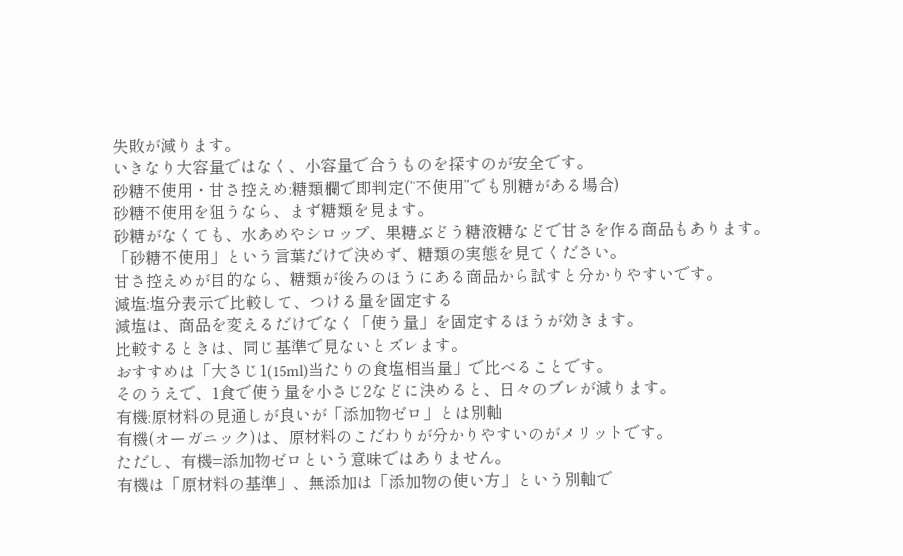失敗が減ります。
いきなり大容量ではなく、小容量で合うものを探すのが安全です。
砂糖不使用・甘さ控えめ:糖類欄で即判定(“不使用”でも別糖がある場合)
砂糖不使用を狙うなら、まず糖類を見ます。
砂糖がなくても、水あめやシロップ、果糖ぶどう糖液糖などで甘さを作る商品もあります。
「砂糖不使用」という言葉だけで決めず、糖類の実態を見てください。
甘さ控えめが目的なら、糖類が後ろのほうにある商品から試すと分かりやすいです。
減塩:塩分表示で比較して、つける量を固定する
減塩は、商品を変えるだけでなく「使う量」を固定するほうが効きます。
比較するときは、同じ基準で見ないとズレます。
おすすめは「大さじ1(15ml)当たりの食塩相当量」で比べることです。
そのうえで、1食で使う量を小さじ2などに決めると、日々のブレが減ります。
有機:原材料の見通しが良いが「添加物ゼロ」とは別軸
有機(オーガニック)は、原材料のこだわりが分かりやすいのがメリットです。
ただし、有機=添加物ゼロという意味ではありません。
有機は「原材料の基準」、無添加は「添加物の使い方」という別軸で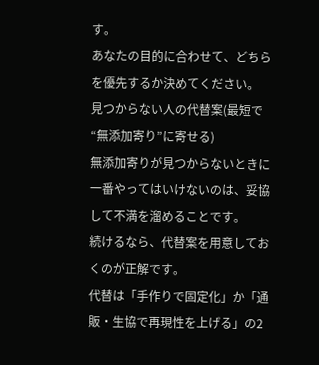す。
あなたの目的に合わせて、どちらを優先するか決めてください。
見つからない人の代替案(最短で“無添加寄り”に寄せる)
無添加寄りが見つからないときに一番やってはいけないのは、妥協して不満を溜めることです。
続けるなら、代替案を用意しておくのが正解です。
代替は「手作りで固定化」か「通販・生協で再現性を上げる」の2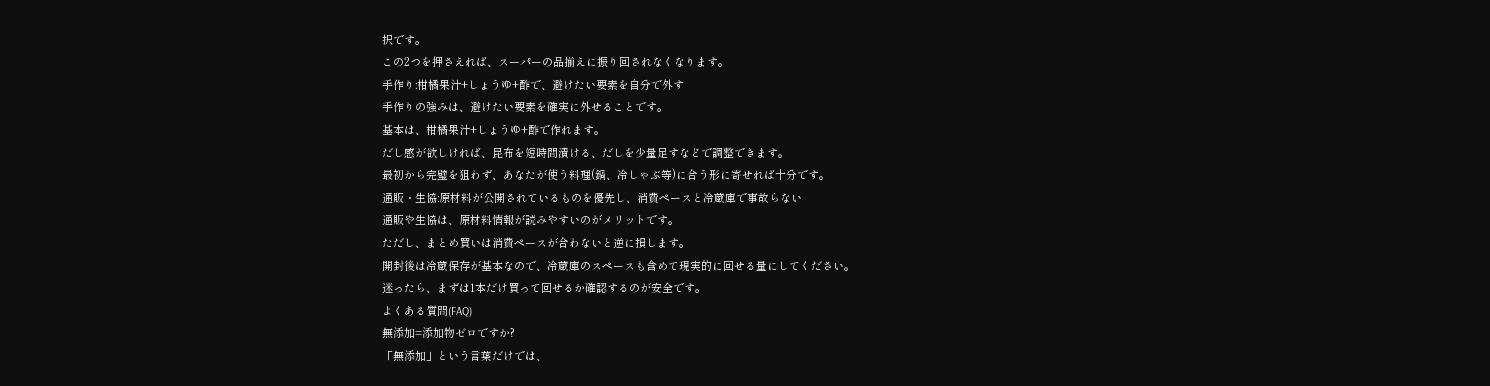択です。
この2つを押さえれば、スーパーの品揃えに振り回されなくなります。
手作り:柑橘果汁+しょうゆ+酢で、避けたい要素を自分で外す
手作りの強みは、避けたい要素を確実に外せることです。
基本は、柑橘果汁+しょうゆ+酢で作れます。
だし感が欲しければ、昆布を短時間漬ける、だしを少量足すなどで調整できます。
最初から完璧を狙わず、あなたが使う料理(鍋、冷しゃぶ等)に合う形に寄せれば十分です。
通販・生協:原材料が公開されているものを優先し、消費ペースと冷蔵庫で事故らない
通販や生協は、原材料情報が読みやすいのがメリットです。
ただし、まとめ買いは消費ペースが合わないと逆に損します。
開封後は冷蔵保存が基本なので、冷蔵庫のスペースも含めて現実的に回せる量にしてください。
迷ったら、まずは1本だけ買って回せるか確認するのが安全です。
よくある質問(FAQ)
無添加=添加物ゼロですか?
「無添加」という言葉だけでは、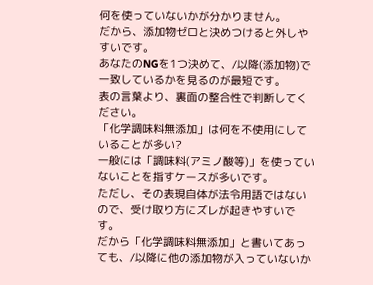何を使っていないかが分かりません。
だから、添加物ゼロと決めつけると外しやすいです。
あなたのNGを1つ決めて、/以降(添加物)で一致しているかを見るのが最短です。
表の言葉より、裏面の整合性で判断してください。
「化学調味料無添加」は何を不使用にしていることが多い?
一般には「調味料(アミノ酸等)」を使っていないことを指すケースが多いです。
ただし、その表現自体が法令用語ではないので、受け取り方にズレが起きやすいです。
だから「化学調味料無添加」と書いてあっても、/以降に他の添加物が入っていないか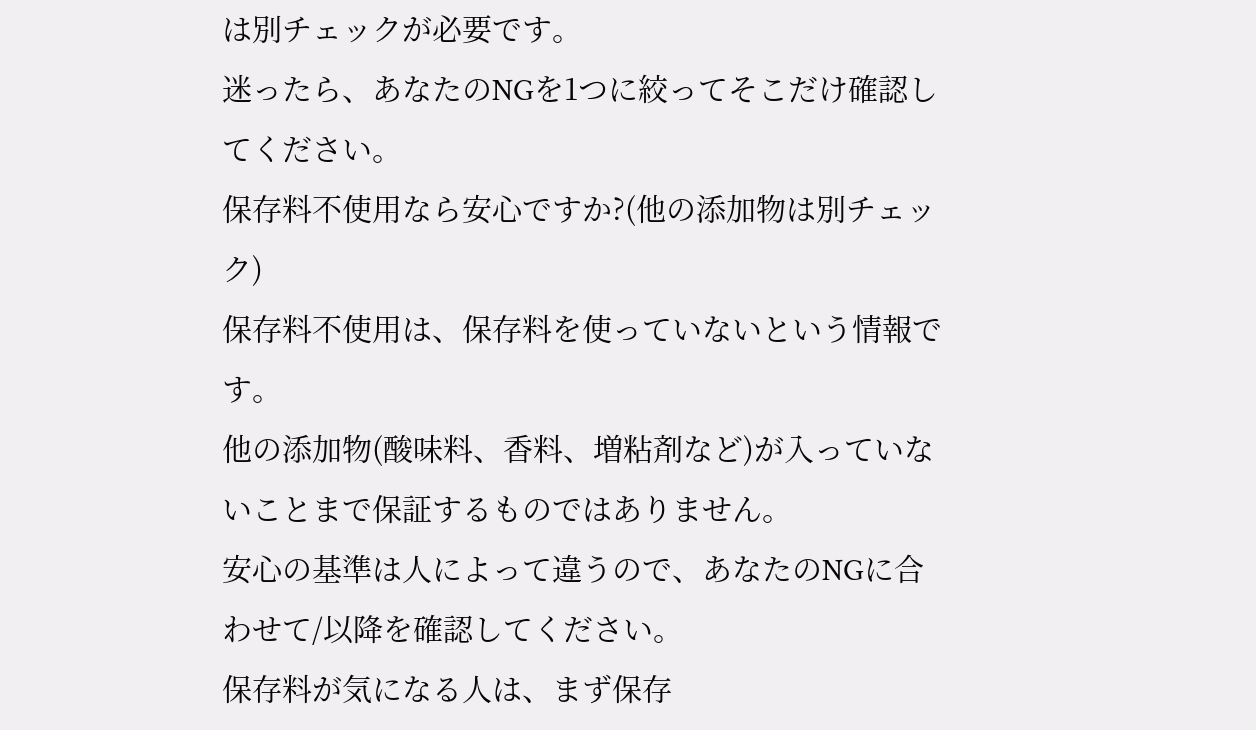は別チェックが必要です。
迷ったら、あなたのNGを1つに絞ってそこだけ確認してください。
保存料不使用なら安心ですか?(他の添加物は別チェック)
保存料不使用は、保存料を使っていないという情報です。
他の添加物(酸味料、香料、増粘剤など)が入っていないことまで保証するものではありません。
安心の基準は人によって違うので、あなたのNGに合わせて/以降を確認してください。
保存料が気になる人は、まず保存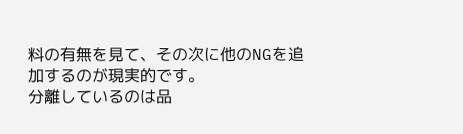料の有無を見て、その次に他のNGを追加するのが現実的です。
分離しているのは品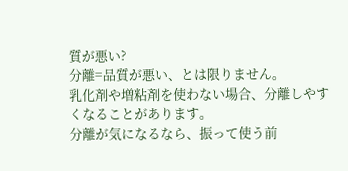質が悪い?
分離=品質が悪い、とは限りません。
乳化剤や増粘剤を使わない場合、分離しやすくなることがあります。
分離が気になるなら、振って使う前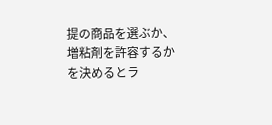提の商品を選ぶか、増粘剤を許容するかを決めるとラ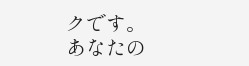クです。
あなたの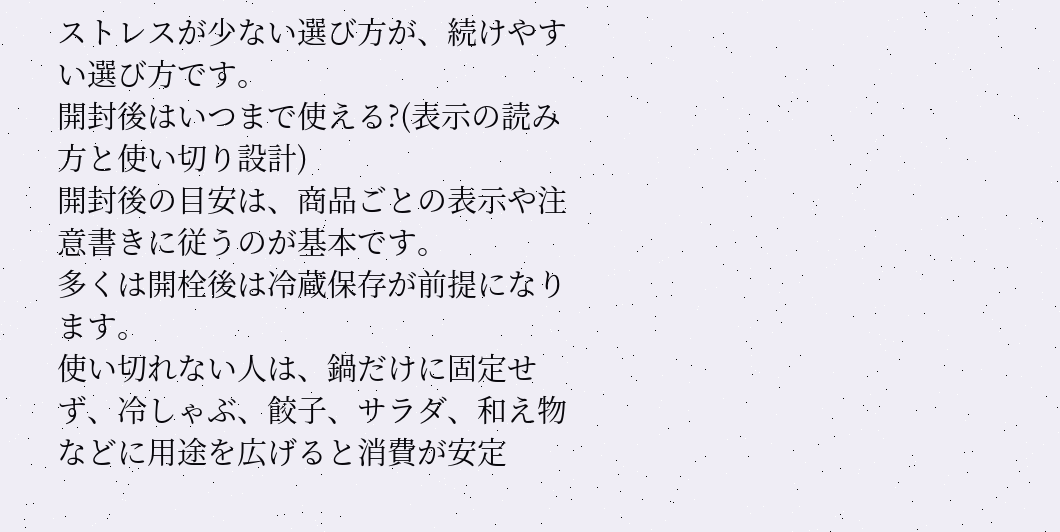ストレスが少ない選び方が、続けやすい選び方です。
開封後はいつまで使える?(表示の読み方と使い切り設計)
開封後の目安は、商品ごとの表示や注意書きに従うのが基本です。
多くは開栓後は冷蔵保存が前提になります。
使い切れない人は、鍋だけに固定せず、冷しゃぶ、餃子、サラダ、和え物などに用途を広げると消費が安定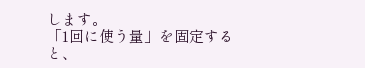します。
「1回に使う量」を固定すると、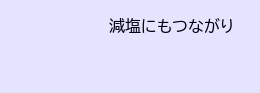減塩にもつながり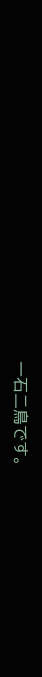一石二鳥です。